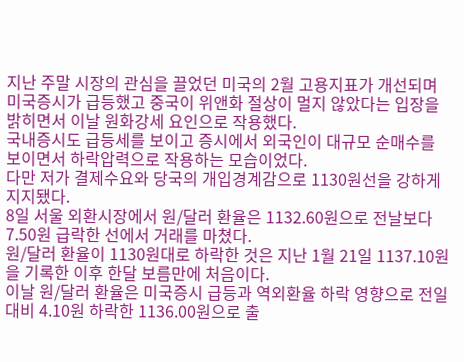지난 주말 시장의 관심을 끌었던 미국의 2월 고용지표가 개선되며 미국증시가 급등했고 중국이 위앤화 절상이 멀지 않았다는 입장을 밝히면서 이날 원화강세 요인으로 작용했다.
국내증시도 급등세를 보이고 증시에서 외국인이 대규모 순매수를 보이면서 하락압력으로 작용하는 모습이었다.
다만 저가 결제수요와 당국의 개입경계감으로 1130원선을 강하게 지지됐다.
8일 서울 외환시장에서 원/달러 환율은 1132.60원으로 전날보다 7.50원 급락한 선에서 거래를 마쳤다.
원/달러 환율이 1130원대로 하락한 것은 지난 1월 21일 1137.10원을 기록한 이후 한달 보름만에 처음이다.
이날 원/달러 환율은 미국증시 급등과 역외환율 하락 영향으로 전일대비 4.10원 하락한 1136.00원으로 출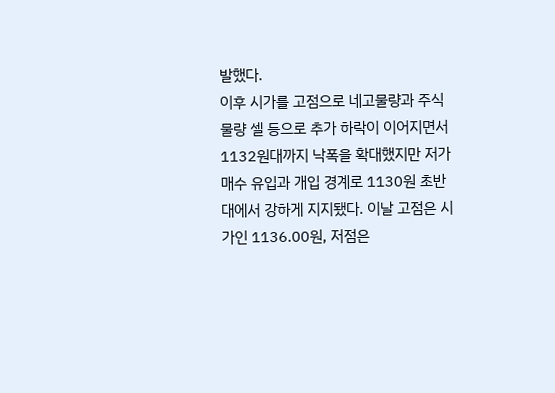발했다.
이후 시가를 고점으로 네고물량과 주식물량 셀 등으로 추가 하락이 이어지면서 1132원대까지 낙폭을 확대했지만 저가 매수 유입과 개입 경계로 1130원 초반대에서 강하게 지지됐다. 이날 고점은 시가인 1136.00원, 저점은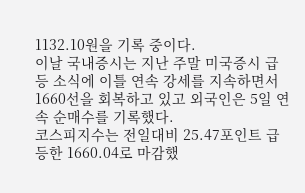1132.10원을 기록 중이다.
이날 국내증시는 지난 주말 미국증시 급등 소식에 이틀 연속 강세를 지속하면서 1660선을 회복하고 있고 외국인은 5일 연속 순매수를 기록했다.
코스피지수는 전일대비 25.47포인트 급등한 1660.04로 마감했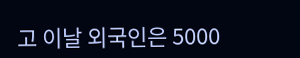고 이날 외국인은 5000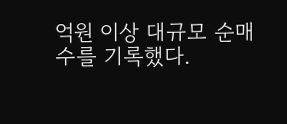억원 이상 대규모 순매수를 기록했다.